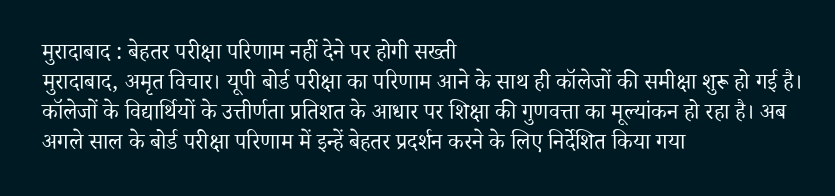मुरादाबाद : बेहतर परीक्षा परिणाम नहीं देने पर होगी सख्ती
मुरादाबाद, अमृत विचार। यूपी बोर्ड परीक्षा का परिणाम आने के साथ ही कॉलेजों की समीक्षा शुरू हो गई है। कॉलेजों के विद्यार्थियों के उत्तीर्णता प्रतिशत के आधार पर शिक्षा की गुणवत्ता का मूल्यांकन हो रहा है। अब अगले साल के बोर्ड परीक्षा परिणाम में इन्हें बेहतर प्रदर्शन करने के लिए निर्देशित किया गया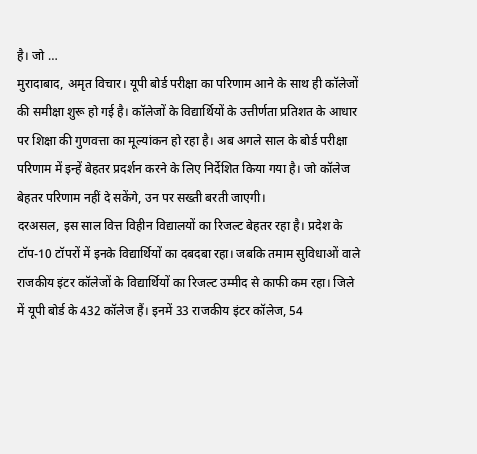है। जो …
मुरादाबाद, अमृत विचार। यूपी बोर्ड परीक्षा का परिणाम आने के साथ ही कॉलेजों की समीक्षा शुरू हो गई है। कॉलेजों के विद्यार्थियों के उत्तीर्णता प्रतिशत के आधार पर शिक्षा की गुणवत्ता का मूल्यांकन हो रहा है। अब अगले साल के बोर्ड परीक्षा परिणाम में इन्हें बेहतर प्रदर्शन करने के लिए निर्देशित किया गया है। जो कॉलेज बेहतर परिणाम नहीं दे सकेंगे, उन पर सख्ती बरती जाएगी।
दरअसल, इस साल वित्त विहीन विद्यालयों का रिजल्ट बेहतर रहा है। प्रदेश के टॉप-10 टॉपरों में इनके विद्यार्थियों का दबदबा रहा। जबकि तमाम सुविधाओं वाले राजकीय इंटर कॉलेजों के विद्यार्थियों का रिजल्ट उम्मीद से काफी कम रहा। जिले में यूपी बोर्ड के 432 कॉलेज हैं। इनमें 33 राजकीय इंटर कॉलेज, 54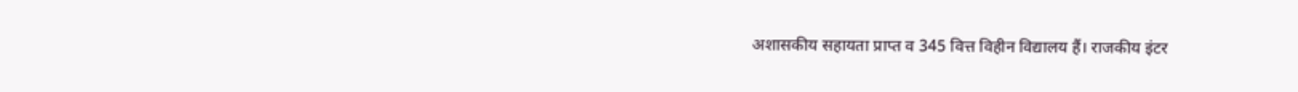अशासकीय सहायता प्राप्त व 345 वित्त विहीन विद्यालय हैं। राजकीय इंटर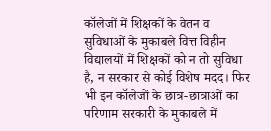कॉलेजों में शिक्षकों के वेतन व सुविधाओं के मुकाबले वित्त विहीन विद्यालयों में शिक्षकों को न तो सुविधा है, न सरकार से कोई विशेष मदद। फिर भी इन कॉलेजों के छात्र-छात्राओं का परिणाम सरकारी के मुकाबले में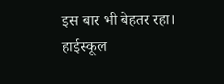इस बार भी बेहतर रहा।
हाईस्कूल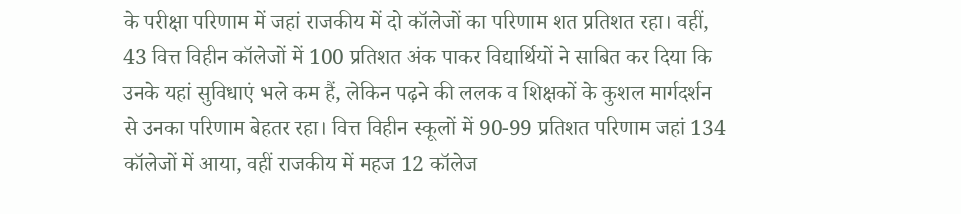के परीक्षा परिणाम में जहां राजकीय में दो कॉलेजों का परिणाम शत प्रतिशत रहा। वहीं, 43 वित्त विहीन कॉलेजों में 100 प्रतिशत अंक पाकर विद्यार्थियों ने साबित कर दिया कि उनके यहां सुविधाएं भले कम हैं, लेकिन पढ़ने की ललक व शिक्षकों के कुशल मार्गदर्शन से उनका परिणाम बेहतर रहा। वित्त विहीन स्कूलों में 90-99 प्रतिशत परिणाम जहां 134 कॉलेजों में आया, वहीं राजकीय में महज 12 कॉलेज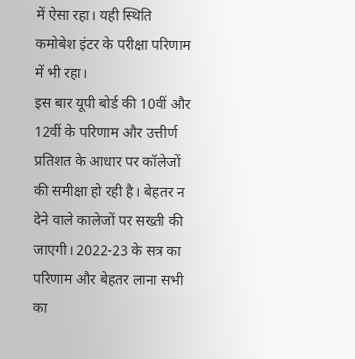में ऐसा रहा। यही स्थिति कमोबेश इंटर के परीक्षा परिणाम में भी रहा।
इस बार यूपी बोर्ड की 10वीं और 12वीं के परिणाम और उत्तीर्ण प्रतिशत के आधार पर कॉलेजों की समीक्षा हो रही है। बेहतर न देने वाले कालेजों पर सख्ती की जाएगी। 2022-23 के सत्र का परिणाम और बेहतर लाना सभी का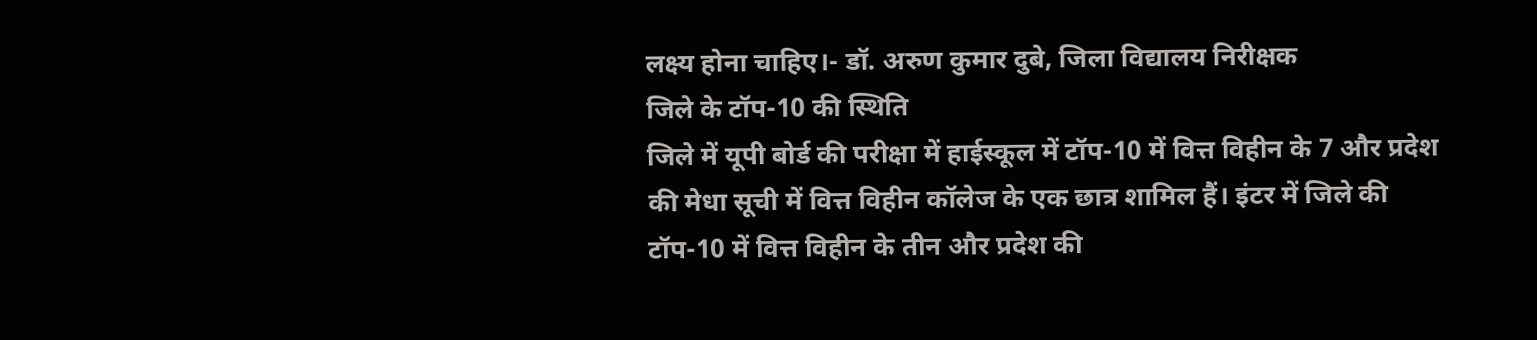लक्ष्य होना चाहिए।- डॉ. अरुण कुमार दुबे, जिला विद्यालय निरीक्षक
जिले के टॉप-10 की स्थिति
जिले में यूपी बोर्ड की परीक्षा में हाईस्कूल में टॉप-10 में वित्त विहीन के 7 और प्रदेश की मेधा सूची में वित्त विहीन कॉलेज के एक छात्र शामिल हैं। इंटर में जिले की टॉप-10 में वित्त विहीन के तीन और प्रदेश की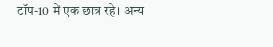टॉप-10 में एक छात्र रहे। अन्य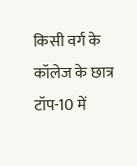किसी वर्ग के कॉलेज के छात्र टॉप-10 में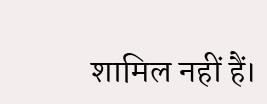शामिल नहीं हैं।